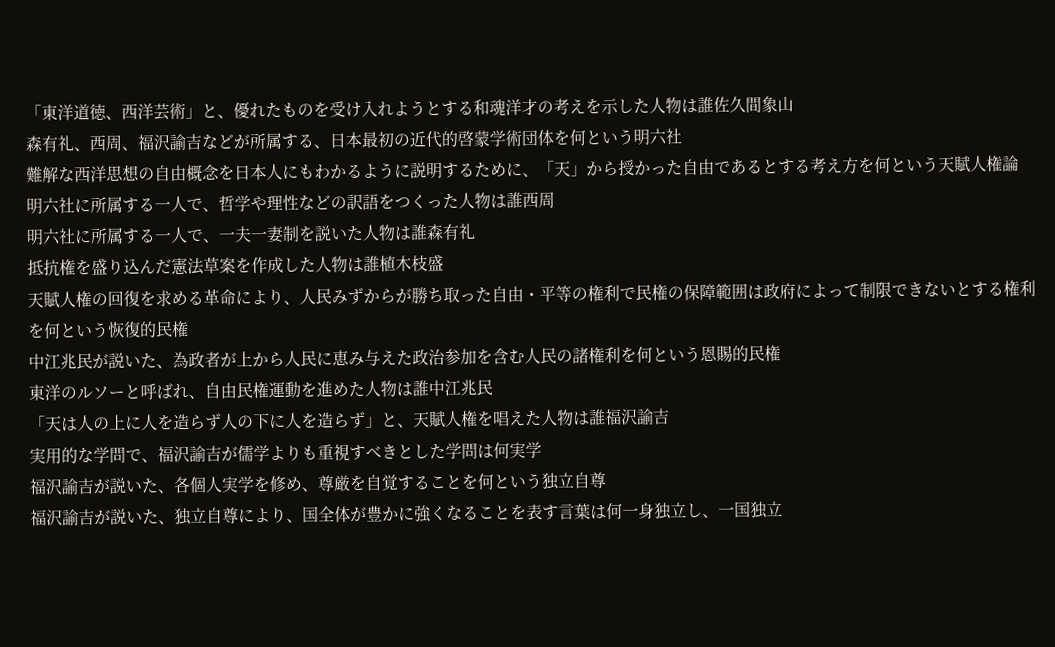「東洋道徳、西洋芸術」と、優れたものを受け入れようとする和魂洋才の考えを示した人物は誰佐久間象山
森有礼、西周、福沢諭吉などが所属する、日本最初の近代的啓蒙学術団体を何という明六社
難解な西洋思想の自由概念を日本人にもわかるように説明するために、「天」から授かった自由であるとする考え方を何という天賦人権論
明六社に所属する一人で、哲学や理性などの訳語をつくった人物は誰西周
明六社に所属する一人で、一夫一妻制を説いた人物は誰森有礼
抵抗権を盛り込んだ憲法草案を作成した人物は誰植木枝盛
天賦人権の回復を求める革命により、人民みずからが勝ち取った自由・平等の権利で民権の保障範囲は政府によって制限できないとする権利を何という恢復的民権
中江兆民が説いた、為政者が上から人民に恵み与えた政治参加を含む人民の諸権利を何という恩賜的民権
東洋のルソーと呼ばれ、自由民権運動を進めた人物は誰中江兆民
「天は人の上に人を造らず人の下に人を造らず」と、天賦人権を唱えた人物は誰福沢諭吉
実用的な学問で、福沢諭吉が儒学よりも重視すべきとした学問は何実学
福沢諭吉が説いた、各個人実学を修め、尊厳を自覚することを何という独立自尊
福沢諭吉が説いた、独立自尊により、国全体が豊かに強くなることを表す言葉は何一身独立し、一国独立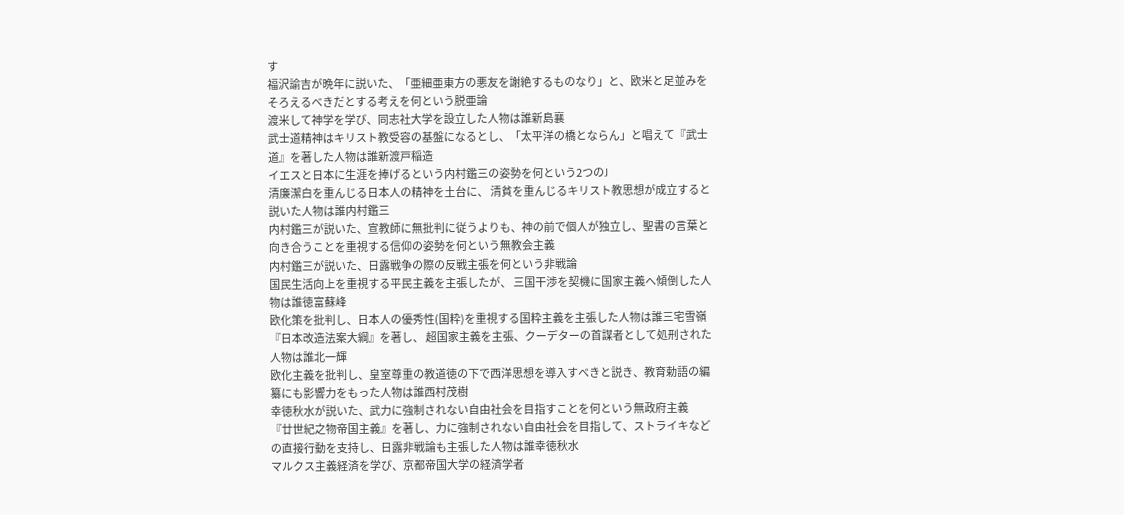す
福沢諭吉が晩年に説いた、「亜細亜東方の悪友を謝絶するものなり」と、欧米と足並みをそろえるべきだとする考えを何という脱亜論
渡米して神学を学び、同志社大学を設立した人物は誰新島襄
武士道精神はキリスト教受容の基盤になるとし、「太平洋の橋とならん」と唱えて『武士道』を著した人物は誰新渡戸稲造
イエスと日本に生涯を捧げるという内村鑑三の姿勢を何という2つのJ
清廉潔白を重んじる日本人の精神を土台に、 清貧を重んじるキリスト教思想が成立すると説いた人物は誰内村鑑三
内村鑑三が説いた、宣教師に無批判に従うよりも、神の前で個人が独立し、聖書の言葉と向き合うことを重視する信仰の姿勢を何という無教会主義
内村鑑三が説いた、日露戦争の際の反戦主張を何という非戦論
国民生活向上を重視する平民主義を主張したが、 三国干渉を契機に国家主義へ傾倒した人物は誰徳富蘇峰
欧化策を批判し、日本人の優秀性(国粋)を重視する国粋主義を主張した人物は誰三宅雪嶺
『日本改造法案大綱』を著し、 超国家主義を主張、クーデターの首謀者として処刑された人物は誰北一輝
欧化主義を批判し、皇室尊重の教道徳の下で西洋思想を導入すべきと説き、教育勅語の編纂にも影響力をもった人物は誰西村茂樹
幸徳秋水が説いた、武力に強制されない自由社会を目指すことを何という無政府主義
『廿世紀之物帝国主義』を著し、力に強制されない自由社会を目指して、ストライキなどの直接行動を支持し、日露非戦論も主張した人物は誰幸徳秋水
マルクス主義経済を学び、京都帝国大学の経済学者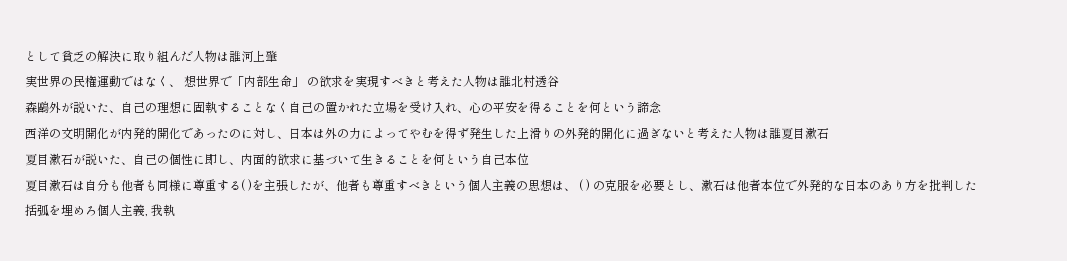として貧乏の解決に取り組んだ人物は誰河上肇
実世界の民権運動ではなく、 想世界で「内部生命」 の欲求を実現すべきと考えた人物は誰北村透谷
森鷗外が説いた、自己の理想に固執することなく自己の置かれた立場を受け入れ、心の平安を得ることを何という諦念
西洋の文明開化が内発的開化であったのに対し、日本は外の力によってやむを得ず発生した上滑りの外発的開化に過ぎないと考えた人物は誰夏目漱石
夏目漱石が説いた、自己の個性に即し、内面的欲求に基づいて生きることを何という自己本位
夏目漱石は自分も他者も同様に尊重する( )を主張したが、他者も尊重すべきという個人主義の思想は、 ( ) の克服を必要とし、漱石は他者本位で外発的な日本のあり方を批判した
括弧を埋めろ個人主義, 我執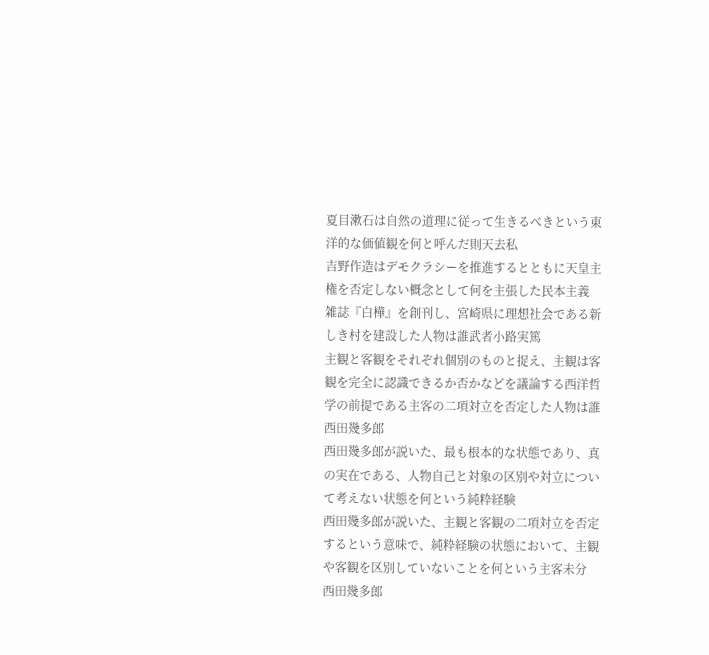夏目漱石は自然の道理に従って生きるべきという東洋的な価値観を何と呼んだ則天去私
吉野作造はデモクラシーを推進するとともに天皇主権を否定しない概念として何を主張した民本主義
雑誌『白樺』を創刊し、宮崎県に理想社会である新しき村を建設した人物は誰武者小路実篤
主観と客観をそれぞれ個別のものと捉え、主観は客観を完全に認識できるか否かなどを議論する西洋哲学の前提である主客の二項対立を否定した人物は誰西田幾多郎
西田幾多郎が説いた、最も根本的な状態であり、真の実在である、人物自己と対象の区別や対立について考えない状態を何という純粋経験
西田幾多郎が説いた、主観と客観の二項対立を否定するという意味で、純粋経験の状態において、主観や客観を区別していないことを何という主客未分
西田幾多郎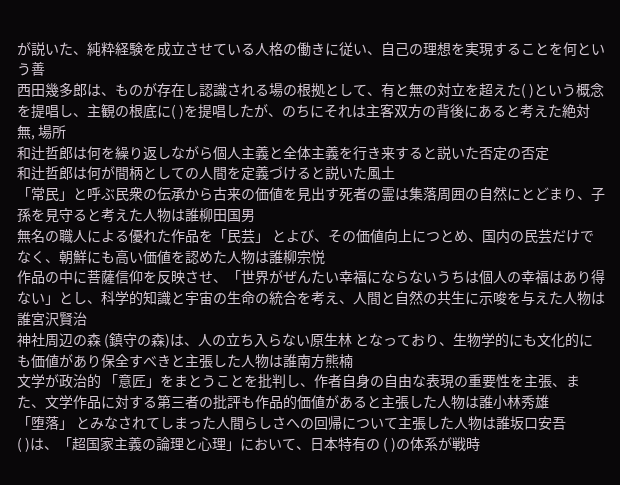が説いた、純粋経験を成立させている人格の働きに従い、自己の理想を実現することを何という善
西田幾多郎は、ものが存在し認識される場の根拠として、有と無の対立を超えた( )という概念を提唱し、主観の根底に( )を提唱したが、のちにそれは主客双方の背後にあると考えた絶対無, 場所
和辻哲郎は何を繰り返しながら個人主義と全体主義を行き来すると説いた否定の否定
和辻哲郎は何が間柄としての人間を定義づけると説いた風土
「常民」と呼ぶ民衆の伝承から古来の価値を見出す死者の霊は集落周囲の自然にとどまり、子孫を見守ると考えた人物は誰柳田国男
無名の職人による優れた作品を「民芸」 とよび、その価値向上につとめ、国内の民芸だけでなく、朝鮮にも高い価値を認めた人物は誰柳宗悦
作品の中に菩薩信仰を反映させ、「世界がぜんたい幸福にならないうちは個人の幸福はあり得ない」とし、科学的知識と宇宙の生命の統合を考え、人間と自然の共生に示唆を与えた人物は誰宮沢賢治
神社周辺の森 (鎮守の森)は、人の立ち入らない原生林 となっており、生物学的にも文化的にも価値があり保全すべきと主張した人物は誰南方熊楠
文学が政治的 「意匠」をまとうことを批判し、作者自身の自由な表現の重要性を主張、また、文学作品に対する第三者の批評も作品的価値があると主張した人物は誰小林秀雄
「堕落」 とみなされてしまった人間らしさへの回帰について主張した人物は誰坂口安吾
( )は、「超国家主義の論理と心理」において、日本特有の ( )の体系が戦時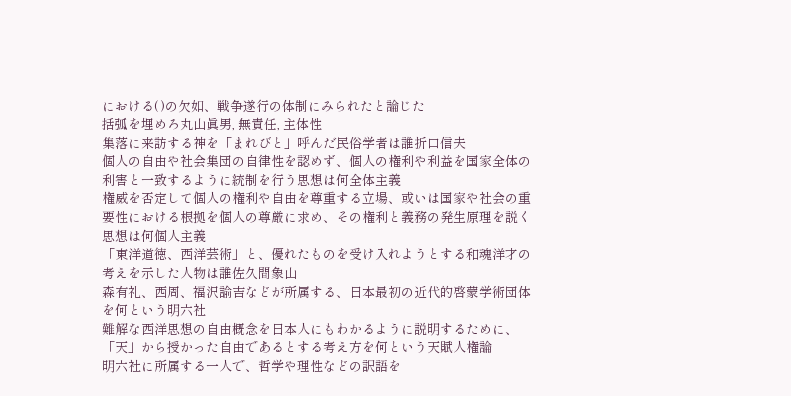における( )の欠如、戦争遂行の体制にみられたと論じた
括弧を埋めろ丸山眞男, 無責任, 主体性
集落に来訪する神を「まれびと」呼んだ民俗学者は誰折口信夫
個人の自由や社会集団の自律性を認めず、個人の権利や利益を国家全体の利害と一致するように統制を行う思想は何全体主義
権威を否定して個人の権利や自由を尊重する立場、或いは国家や社会の重要性における根拠を個人の尊厳に求め、その権利と義務の発生原理を説く思想は何個人主義
「東洋道徳、西洋芸術」と、優れたものを受け入れようとする和魂洋才の考えを示した人物は誰佐久間象山
森有礼、西周、福沢諭吉などが所属する、日本最初の近代的啓蒙学術団体を何という明六社
難解な西洋思想の自由概念を日本人にもわかるように説明するために、「天」から授かった自由であるとする考え方を何という天賦人権論
明六社に所属する一人で、哲学や理性などの訳語を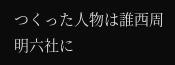つくった人物は誰西周
明六社に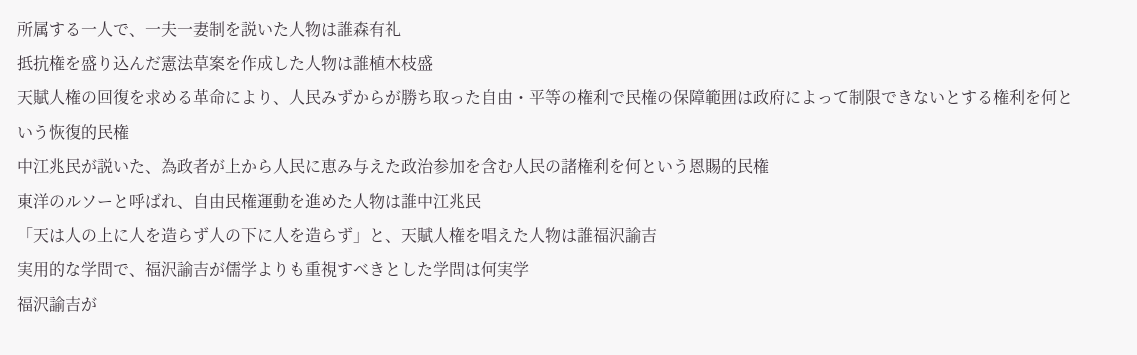所属する一人で、一夫一妻制を説いた人物は誰森有礼
抵抗権を盛り込んだ憲法草案を作成した人物は誰植木枝盛
天賦人権の回復を求める革命により、人民みずからが勝ち取った自由・平等の権利で民権の保障範囲は政府によって制限できないとする権利を何という恢復的民権
中江兆民が説いた、為政者が上から人民に恵み与えた政治参加を含む人民の諸権利を何という恩賜的民権
東洋のルソーと呼ばれ、自由民権運動を進めた人物は誰中江兆民
「天は人の上に人を造らず人の下に人を造らず」と、天賦人権を唱えた人物は誰福沢諭吉
実用的な学問で、福沢諭吉が儒学よりも重視すべきとした学問は何実学
福沢諭吉が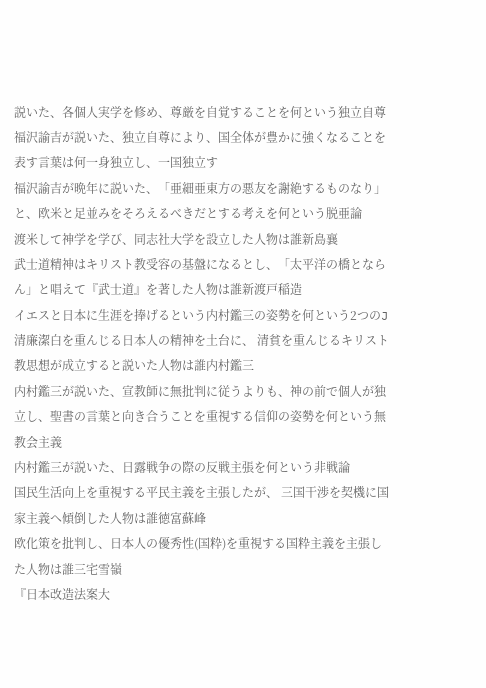説いた、各個人実学を修め、尊厳を自覚することを何という独立自尊
福沢諭吉が説いた、独立自尊により、国全体が豊かに強くなることを表す言葉は何一身独立し、一国独立す
福沢諭吉が晩年に説いた、「亜細亜東方の悪友を謝絶するものなり」と、欧米と足並みをそろえるべきだとする考えを何という脱亜論
渡米して神学を学び、同志社大学を設立した人物は誰新島襄
武士道精神はキリスト教受容の基盤になるとし、「太平洋の橋とならん」と唱えて『武士道』を著した人物は誰新渡戸稲造
イエスと日本に生涯を捧げるという内村鑑三の姿勢を何という2つのJ
清廉潔白を重んじる日本人の精神を土台に、 清貧を重んじるキリスト教思想が成立すると説いた人物は誰内村鑑三
内村鑑三が説いた、宣教師に無批判に従うよりも、神の前で個人が独立し、聖書の言葉と向き合うことを重視する信仰の姿勢を何という無教会主義
内村鑑三が説いた、日露戦争の際の反戦主張を何という非戦論
国民生活向上を重視する平民主義を主張したが、 三国干渉を契機に国家主義へ傾倒した人物は誰徳富蘇峰
欧化策を批判し、日本人の優秀性(国粋)を重視する国粋主義を主張した人物は誰三宅雪嶺
『日本改造法案大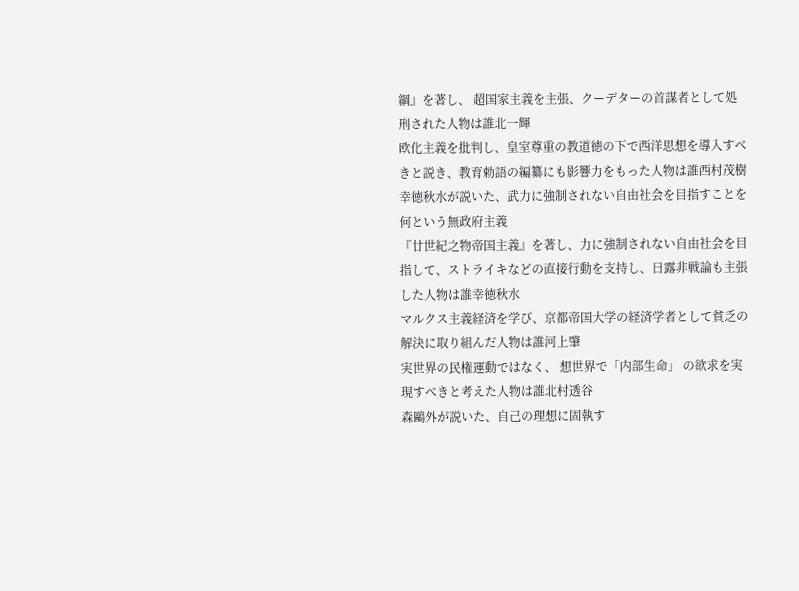綱』を著し、 超国家主義を主張、クーデターの首謀者として処刑された人物は誰北一輝
欧化主義を批判し、皇室尊重の教道徳の下で西洋思想を導入すべきと説き、教育勅語の編纂にも影響力をもった人物は誰西村茂樹
幸徳秋水が説いた、武力に強制されない自由社会を目指すことを何という無政府主義
『廿世紀之物帝国主義』を著し、力に強制されない自由社会を目指して、ストライキなどの直接行動を支持し、日露非戦論も主張した人物は誰幸徳秋水
マルクス主義経済を学び、京都帝国大学の経済学者として貧乏の解決に取り組んだ人物は誰河上肇
実世界の民権運動ではなく、 想世界で「内部生命」 の欲求を実現すべきと考えた人物は誰北村透谷
森鷗外が説いた、自己の理想に固執す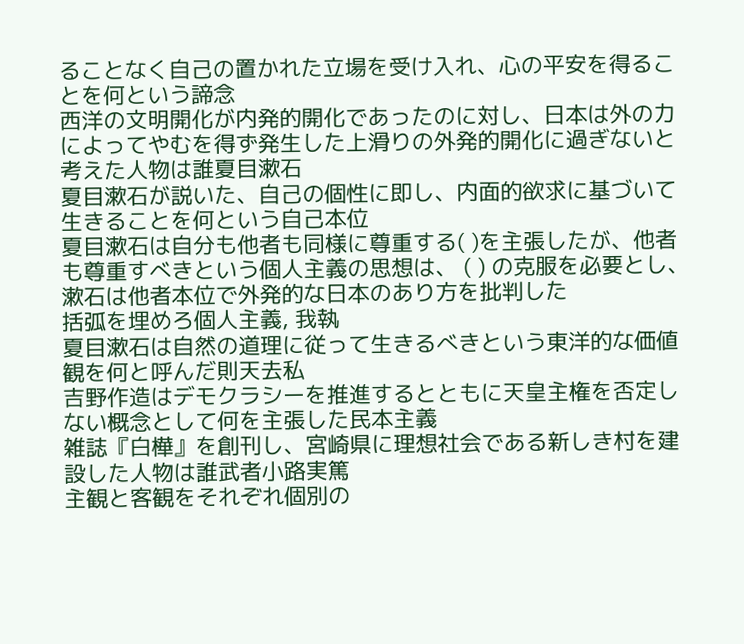ることなく自己の置かれた立場を受け入れ、心の平安を得ることを何という諦念
西洋の文明開化が内発的開化であったのに対し、日本は外の力によってやむを得ず発生した上滑りの外発的開化に過ぎないと考えた人物は誰夏目漱石
夏目漱石が説いた、自己の個性に即し、内面的欲求に基づいて生きることを何という自己本位
夏目漱石は自分も他者も同様に尊重する( )を主張したが、他者も尊重すべきという個人主義の思想は、 ( ) の克服を必要とし、漱石は他者本位で外発的な日本のあり方を批判した
括弧を埋めろ個人主義, 我執
夏目漱石は自然の道理に従って生きるべきという東洋的な価値観を何と呼んだ則天去私
吉野作造はデモクラシーを推進するとともに天皇主権を否定しない概念として何を主張した民本主義
雑誌『白樺』を創刊し、宮崎県に理想社会である新しき村を建設した人物は誰武者小路実篤
主観と客観をそれぞれ個別の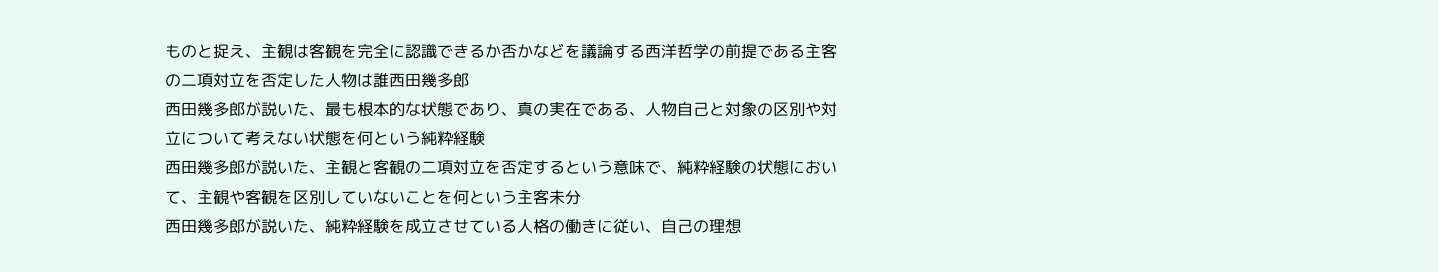ものと捉え、主観は客観を完全に認識できるか否かなどを議論する西洋哲学の前提である主客の二項対立を否定した人物は誰西田幾多郎
西田幾多郎が説いた、最も根本的な状態であり、真の実在である、人物自己と対象の区別や対立について考えない状態を何という純粋経験
西田幾多郎が説いた、主観と客観の二項対立を否定するという意味で、純粋経験の状態において、主観や客観を区別していないことを何という主客未分
西田幾多郎が説いた、純粋経験を成立させている人格の働きに従い、自己の理想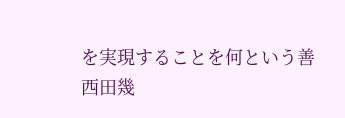を実現することを何という善
西田幾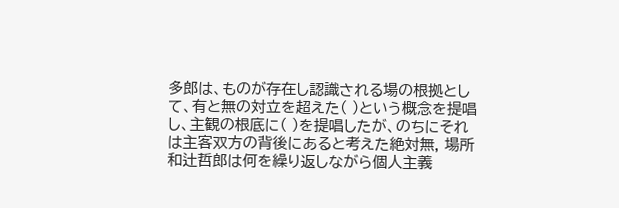多郎は、ものが存在し認識される場の根拠として、有と無の対立を超えた( )という概念を提唱し、主観の根底に( )を提唱したが、のちにそれは主客双方の背後にあると考えた絶対無, 場所
和辻哲郎は何を繰り返しながら個人主義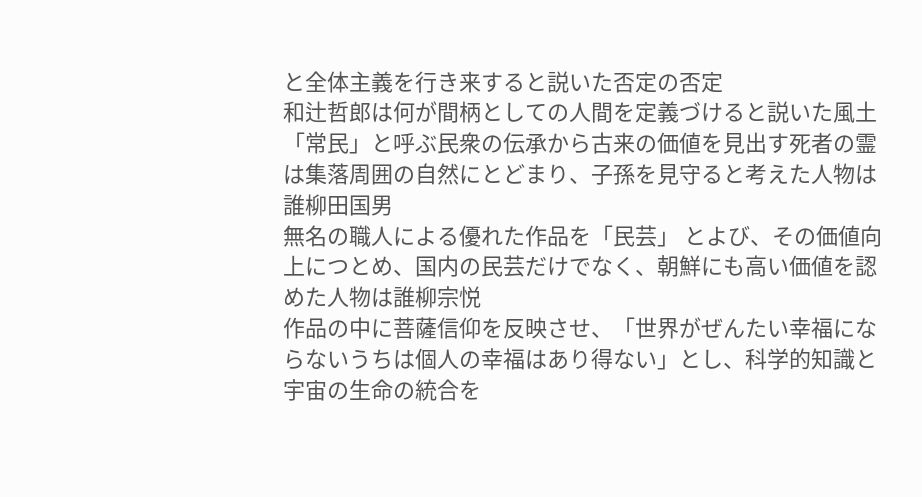と全体主義を行き来すると説いた否定の否定
和辻哲郎は何が間柄としての人間を定義づけると説いた風土
「常民」と呼ぶ民衆の伝承から古来の価値を見出す死者の霊は集落周囲の自然にとどまり、子孫を見守ると考えた人物は誰柳田国男
無名の職人による優れた作品を「民芸」 とよび、その価値向上につとめ、国内の民芸だけでなく、朝鮮にも高い価値を認めた人物は誰柳宗悦
作品の中に菩薩信仰を反映させ、「世界がぜんたい幸福にならないうちは個人の幸福はあり得ない」とし、科学的知識と宇宙の生命の統合を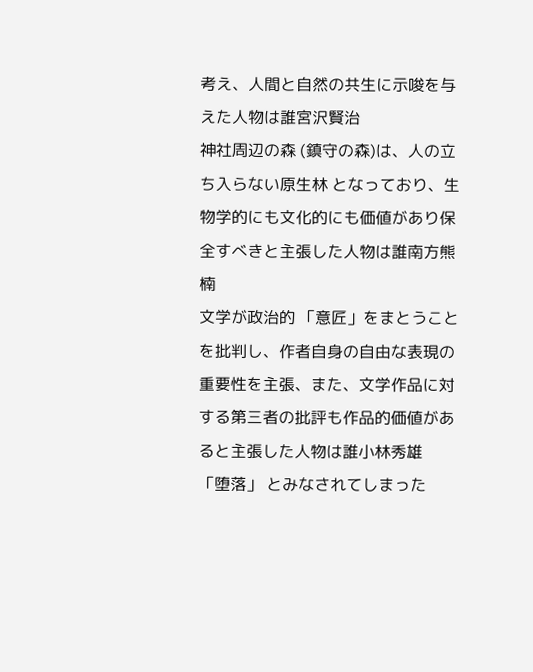考え、人間と自然の共生に示唆を与えた人物は誰宮沢賢治
神社周辺の森 (鎮守の森)は、人の立ち入らない原生林 となっており、生物学的にも文化的にも価値があり保全すべきと主張した人物は誰南方熊楠
文学が政治的 「意匠」をまとうことを批判し、作者自身の自由な表現の重要性を主張、また、文学作品に対する第三者の批評も作品的価値があると主張した人物は誰小林秀雄
「堕落」 とみなされてしまった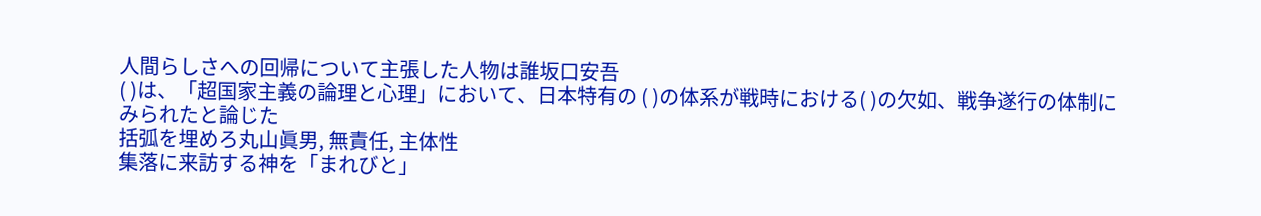人間らしさへの回帰について主張した人物は誰坂口安吾
( )は、「超国家主義の論理と心理」において、日本特有の ( )の体系が戦時における( )の欠如、戦争遂行の体制にみられたと論じた
括弧を埋めろ丸山眞男, 無責任, 主体性
集落に来訪する神を「まれびと」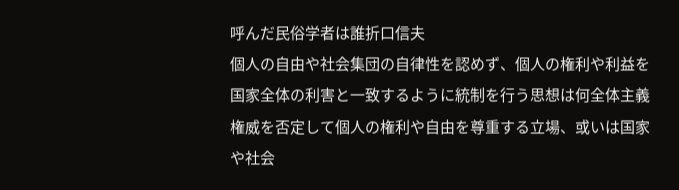呼んだ民俗学者は誰折口信夫
個人の自由や社会集団の自律性を認めず、個人の権利や利益を国家全体の利害と一致するように統制を行う思想は何全体主義
権威を否定して個人の権利や自由を尊重する立場、或いは国家や社会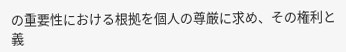の重要性における根拠を個人の尊厳に求め、その権利と義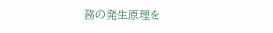務の発生原理を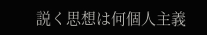説く思想は何個人主義